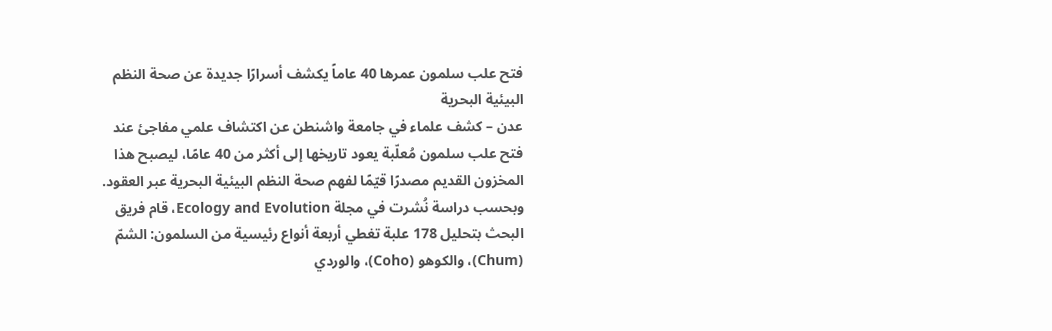فتح علب سلمون عمرها 40 عاماً يكشف أسرارًا جديدة عن صحة النظم البيئية البحرية
عدن – كشف علماء في جامعة واشنطن عن اكتشاف علمي مفاجئ عند فتح علب سلمون مُعلّبة يعود تاريخها إلى أكثر من 40 عامًا، ليصبح هذا المخزون القديم مصدرًا قيّمًا لفهم صحة النظم البيئية البحرية عبر العقود.
وبحسب دراسة نُشرت في مجلة Ecology and Evolution، قام فريق البحث بتحليل 178 علبة تغطي أربعة أنواع رئيسية من السلمون: الشمّ (Chum)، والكوهو (Coho)، والوردي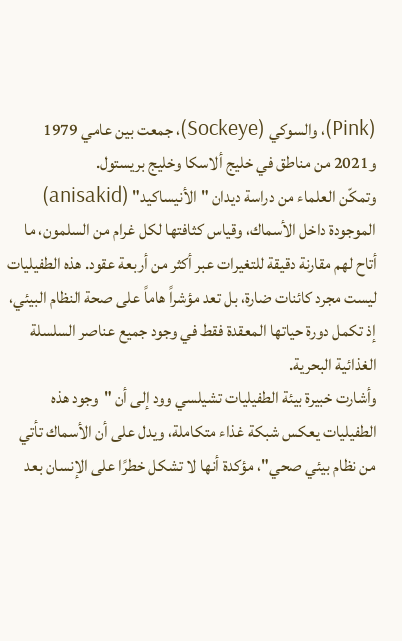(Pink)، والسوكي (Sockeye)، جمعت بين عامي 1979 و2021 من مناطق في خليج ألاسكا وخليج بريستول.
وتمكّن العلماء من دراسة ديدان "الأنيساكيد" (anisakid) الموجودة داخل الأسماك، وقياس كثافتها لكل غرام من السلمون، ما أتاح لهم مقارنة دقيقة للتغيرات عبر أكثر من أربعة عقود. هذه الطفيليات ليست مجرد كائنات ضارة، بل تعد مؤشراً هاماً على صحة النظام البيئي، إذ تكمل دورة حياتها المعقدة فقط في وجود جميع عناصر السلسلة الغذائية البحرية.
وأشارت خبيرة بيئة الطفيليات تشيلسي وود إلى أن "وجود هذه الطفيليات يعكس شبكة غذاء متكاملة، ويدل على أن الأسماك تأتي من نظام بيئي صحي"، مؤكدة أنها لا تشكل خطرًا على الإنسان بعد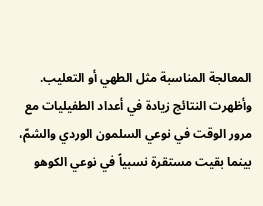المعالجة المناسبة مثل الطهي أو التعليب.
وأظهرت النتائج زيادة في أعداد الطفيليات مع مرور الوقت في نوعي السلمون الوردي والشمّ، بينما بقيت مستقرة نسبياً في نوعي الكوهو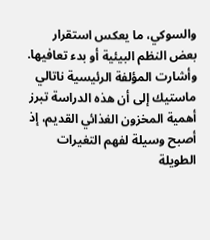والسوكي، ما يعكس استقرار بعض النظم البيئية أو بدء تعافيها.
وأشارت المؤلفة الرئيسية ناتالي ماستيك إلى أن هذه الدراسة تبرز أهمية المخزون الغذائي القديم، إذ أصبح وسيلة لفهم التغيرات الطويلة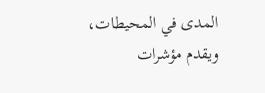المدى في المحيطات، ويقدم مؤشرات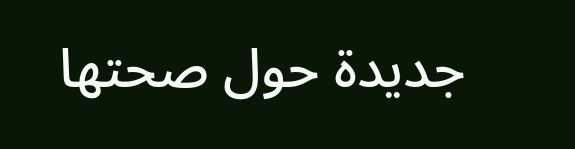جديدة حول صحتها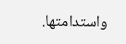واستدامتها.